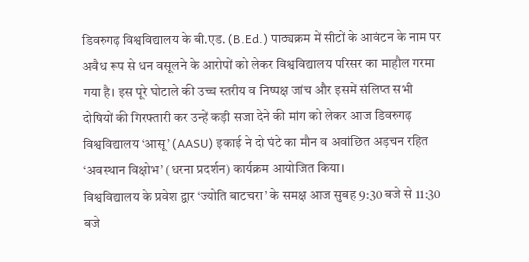डिवरुगढ़ विश्वविद्यालय के बी.एड. (B.Ed.) पाठ्यक्रम में सीटों के आवंटन के नाम पर अवैध रूप से धन वसूलने के आरोपों को लेकर विश्वविद्यालय परिसर का माहौल गरमा गया है। इस पूरे घोटाले की उच्च स्तरीय व निष्पक्ष जांच और इसमें संलिप्त सभी दोषियों की गिरफ्तारी कर उन्हें कड़ी सजा देने की मांग को लेकर आज डिवरुगढ़ विश्वविद्यालय ‘आसू’ (AASU) इकाई ने दो घंटे का मौन व अवांछित अड़चन रहित ‘अवस्थान विक्षोभ’ (धरना प्रदर्शन) कार्यक्रम आयोजित किया।
विश्वविद्यालय के प्रवेश द्वार ‘ज्योति बाटचरा’ के समक्ष आज सुबह 9:30 बजे से 11:30 बजे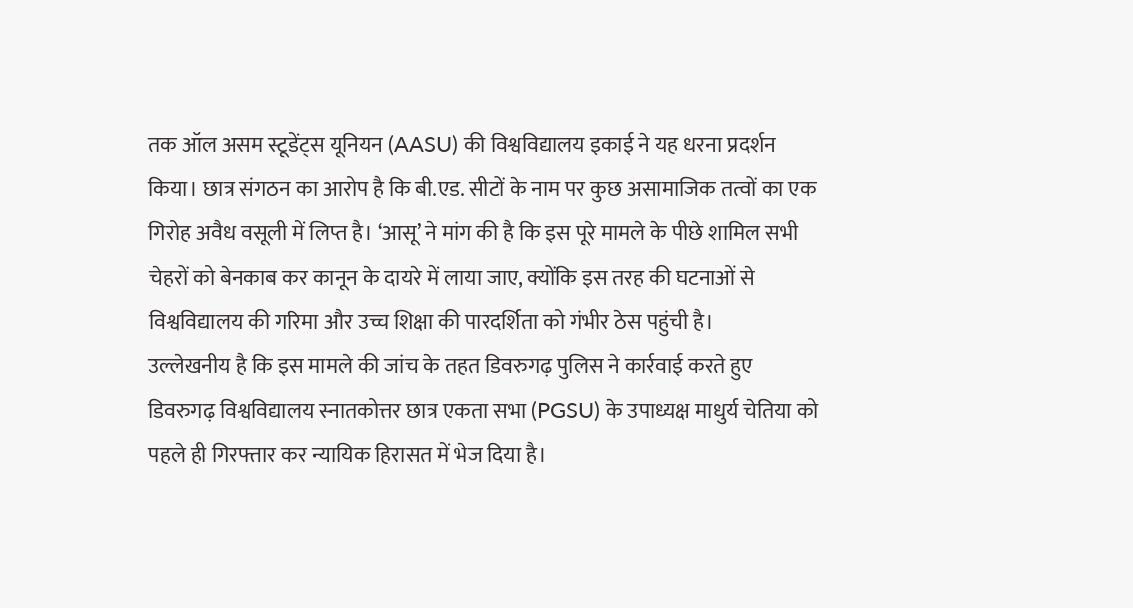तक ऑल असम स्टूडेंट्स यूनियन (AASU) की विश्वविद्यालय इकाई ने यह धरना प्रदर्शन किया। छात्र संगठन का आरोप है कि बी.एड. सीटों के नाम पर कुछ असामाजिक तत्वों का एक गिरोह अवैध वसूली में लिप्त है। ‘आसू’ ने मांग की है कि इस पूरे मामले के पीछे शामिल सभी चेहरों को बेनकाब कर कानून के दायरे में लाया जाए, क्योंकि इस तरह की घटनाओं से विश्वविद्यालय की गरिमा और उच्च शिक्षा की पारदर्शिता को गंभीर ठेस पहुंची है।
उल्लेखनीय है कि इस मामले की जांच के तहत डिवरुगढ़ पुलिस ने कार्रवाई करते हुए डिवरुगढ़ विश्वविद्यालय स्नातकोत्तर छात्र एकता सभा (PGSU) के उपाध्यक्ष माधुर्य चेतिया को पहले ही गिरफ्तार कर न्यायिक हिरासत में भेज दिया है।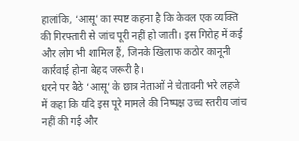हालांकि, ‘आसू’ का स्पष्ट कहना है कि केवल एक व्यक्ति की गिरफ्तारी से जांच पूरी नहीं हो जाती। इस गिरोह में कई और लोग भी शामिल हैं, जिनके खिलाफ कठोर कानूनी कार्रवाई होना बेहद जरूरी है।
धरने पर बैठे ‘आसू’ के छात्र नेताओं ने चेतावनी भरे लहजे में कहा कि यदि इस पूरे मामले की निष्पक्ष उच्च स्तरीय जांच नहीं की गई और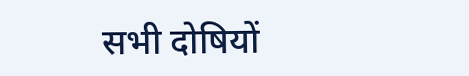सभी दोषियों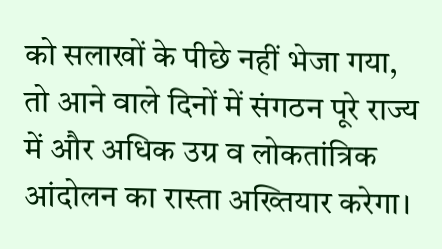को सलाखों के पीछे नहीं भेजा गया, तो आने वाले दिनों में संगठन पूरे राज्य में और अधिक उग्र व लोकतांत्रिक आंदोलन का रास्ता अख्तियार करेगा।